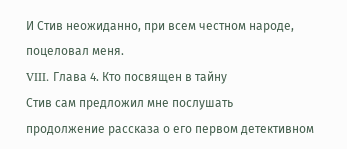И Стив неожиданно, при всем честном народе, поцеловал меня.
VIII. Глава 4. Кто посвящен в тайну
Стив сам предложил мне послушать продолжение рассказа о его первом детективном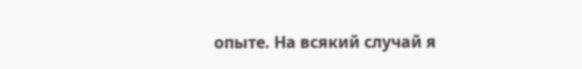опыте. На всякий случай я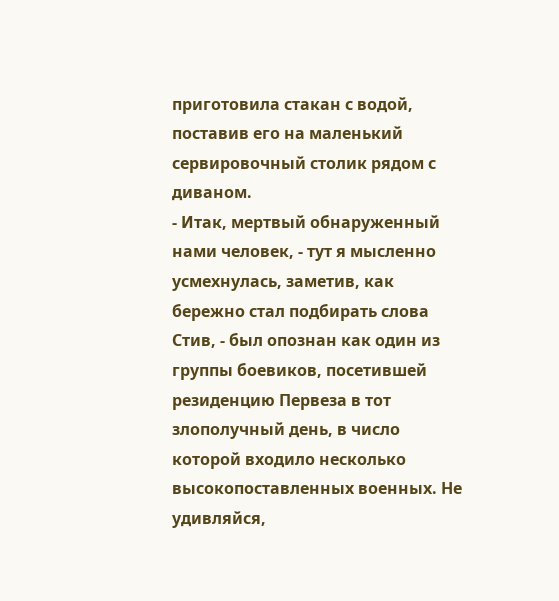приготовила стакан с водой, поставив его на маленький сервировочный столик рядом с диваном.
- Итак, мертвый обнаруженный нами человек, - тут я мысленно усмехнулась, заметив, как бережно стал подбирать слова Стив, - был опознан как один из группы боевиков, посетившей резиденцию Первеза в тот злополучный день, в число которой входило несколько высокопоставленных военных. Не удивляйся,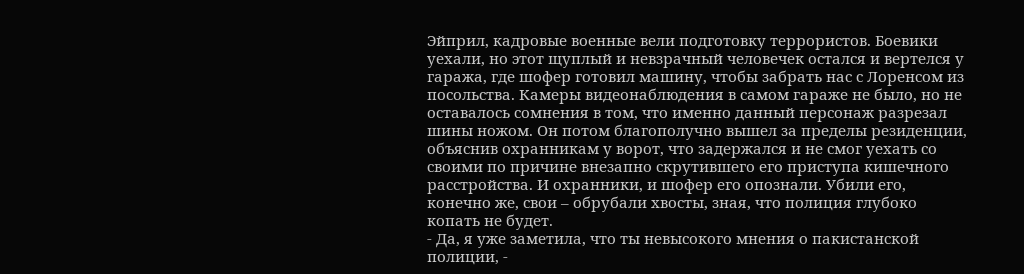Эйприл, кадровые военные вели подготовку террористов. Боевики уехали, но этот щуплый и невзрачный человечек остался и вертелся у гаража, где шофер готовил машину, чтобы забрать нас с Лоренсом из посольства. Камеры видеонаблюдения в самом гараже не было, но не оставалось сомнения в том, что именно данный персонаж разрезал шины ножом. Он потом благополучно вышел за пределы резиденции, объяснив охранникам у ворот, что задержался и не смог уехать со своими по причине внезапно скрутившего его приступа кишечного расстройства. И охранники, и шофер его опознали. Убили его, конечно же, свои – обрубали хвосты, зная, что полиция глубоко копать не будет.
- Да, я уже заметила, что ты невысокого мнения о пакистанской полиции, -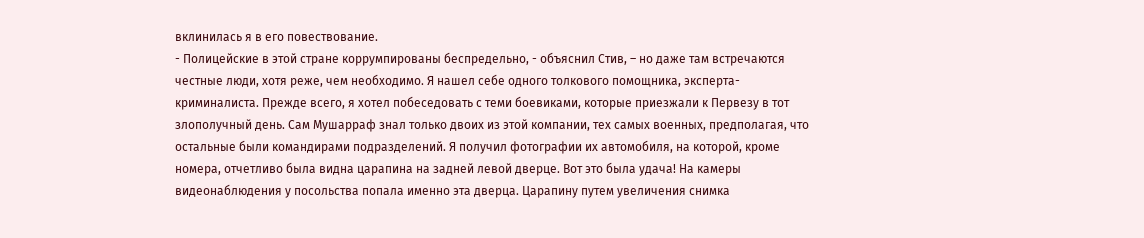вклинилась я в его повествование.
- Полицейские в этой стране коррумпированы беспредельно, - объяснил Стив, – но даже там встречаются честные люди, хотя реже, чем необходимо. Я нашел себе одного толкового помощника, эксперта-криминалиста. Прежде всего, я хотел побеседовать с теми боевиками, которые приезжали к Первезу в тот злополучный день. Сам Мушарраф знал только двоих из этой компании, тех самых военных, предполагая, что остальные были командирами подразделений. Я получил фотографии их автомобиля, на которой, кроме номера, отчетливо была видна царапина на задней левой дверце. Вот это была удача! На камеры видеонаблюдения у посольства попала именно эта дверца. Царапину путем увеличения снимка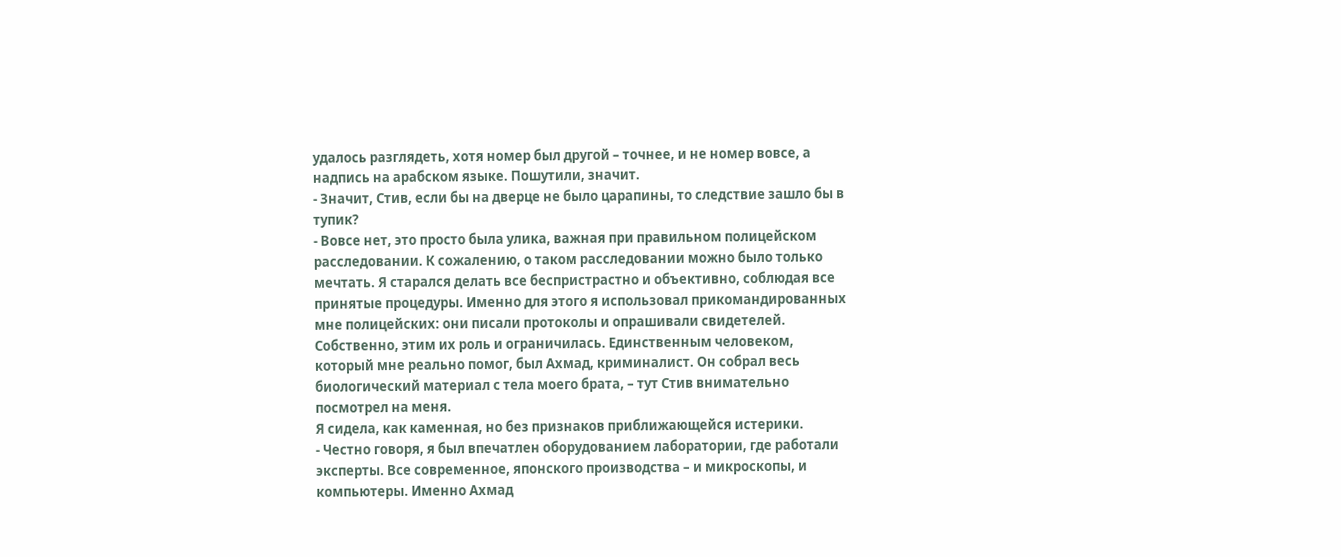удалось разглядеть, хотя номер был другой – точнее, и не номер вовсе, а надпись на арабском языке. Пошутили, значит.
- Значит, Стив, если бы на дверце не было царапины, то следствие зашло бы в тупик?
- Вовсе нет, это просто была улика, важная при правильном полицейском расследовании. К сожалению, о таком расследовании можно было только мечтать. Я старался делать все беспристрастно и объективно, соблюдая все принятые процедуры. Именно для этого я использовал прикомандированных мне полицейских: они писали протоколы и опрашивали свидетелей. Собственно, этим их роль и ограничилась. Единственным человеком, который мне реально помог, был Ахмад, криминалист. Он собрал весь биологический материал с тела моего брата, – тут Стив внимательно посмотрел на меня.
Я сидела, как каменная, но без признаков приближающейся истерики.
- Честно говоря, я был впечатлен оборудованием лаборатории, где работали эксперты. Все современное, японского производства – и микроскопы, и компьютеры. Именно Ахмад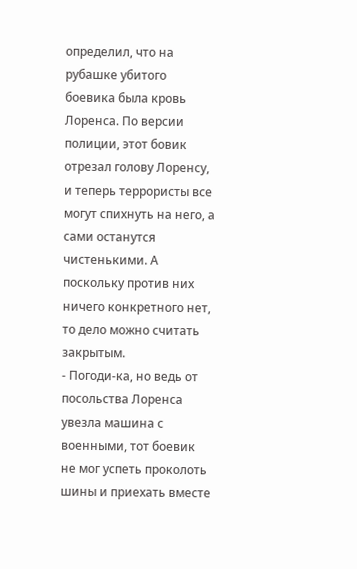определил, что на рубашке убитого боевика была кровь Лоренса. По версии полиции, этот бовик отрезал голову Лоренсу, и теперь террористы все могут спихнуть на него, а сами останутся чистенькими. А поскольку против них ничего конкретного нет, то дело можно считать закрытым.
- Погоди-ка, но ведь от посольства Лоренса увезла машина с военными, тот боевик не мог успеть проколоть шины и приехать вместе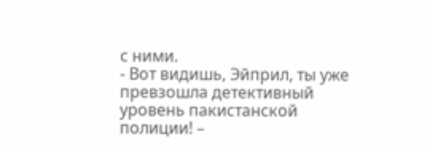с ними.
- Вот видишь, Эйприл, ты уже превзошла детективный уровень пакистанской полиции! –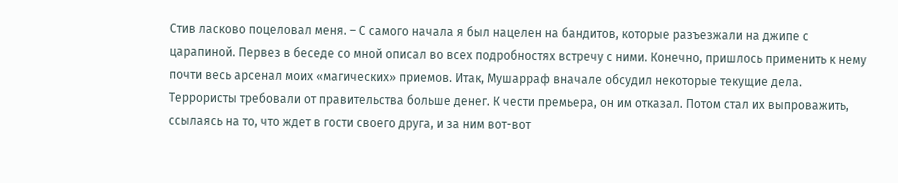Стив ласково поцеловал меня. – С самого начала я был нацелен на бандитов, которые разъезжали на джипе с царапиной. Первез в беседе со мной описал во всех подробностях встречу с ними. Конечно, пришлось применить к нему почти весь арсенал моих «магических» приемов. Итак, Мушарраф вначале обсудил некоторые текущие дела. Террористы требовали от правительства больше денег. К чести премьера, он им отказал. Потом стал их выпроважить, ссылаясь на то, что ждет в гости своего друга, и за ним вот-вот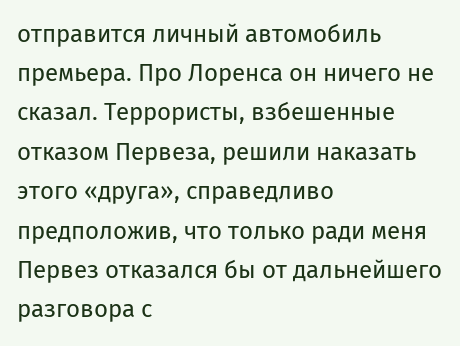отправится личный автомобиль премьера. Про Лоренса он ничего не сказал. Террористы, взбешенные отказом Первеза, решили наказать этого «друга», справедливо предположив, что только ради меня Первез отказался бы от дальнейшего разговора с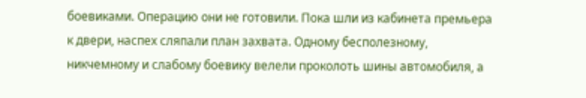боевиками. Операцию они не готовили. Пока шли из кабинета премьера к двери, наспех сляпали план захвата. Одному бесполезному, никчемному и слабому боевику велели проколоть шины автомобиля, а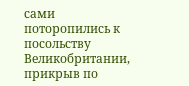сами поторопились к посольству Великобритании, прикрыв по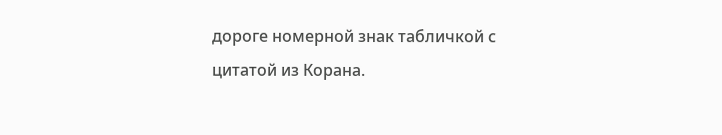дороге номерной знак табличкой с цитатой из Корана.